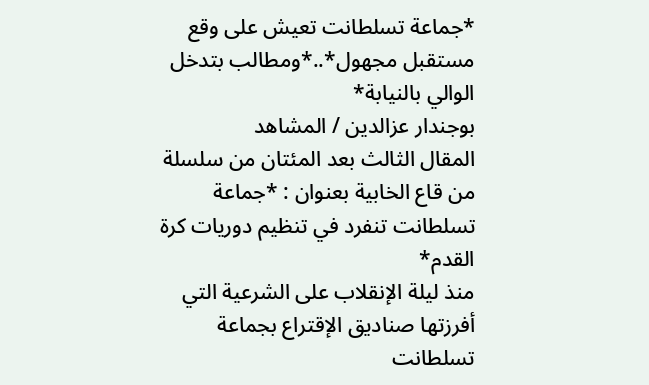*جماعة تسلطانت تعيش على وقع مستقبل مجهول*..*ومطالب بتدخل الوالي بالنيابة*
بوجندار عزالدين / المشاهد
المقال الثالث بعد المئتان من سلسلة من قاع الخابية بعنوان : *جماعة تسلطانت تنفرد في تنظيم دوريات كرة القدم*
منذ ليلة الإنقلاب على الشرعية التي أفرزتها صناديق الإقتراع بجماعة تسلطانت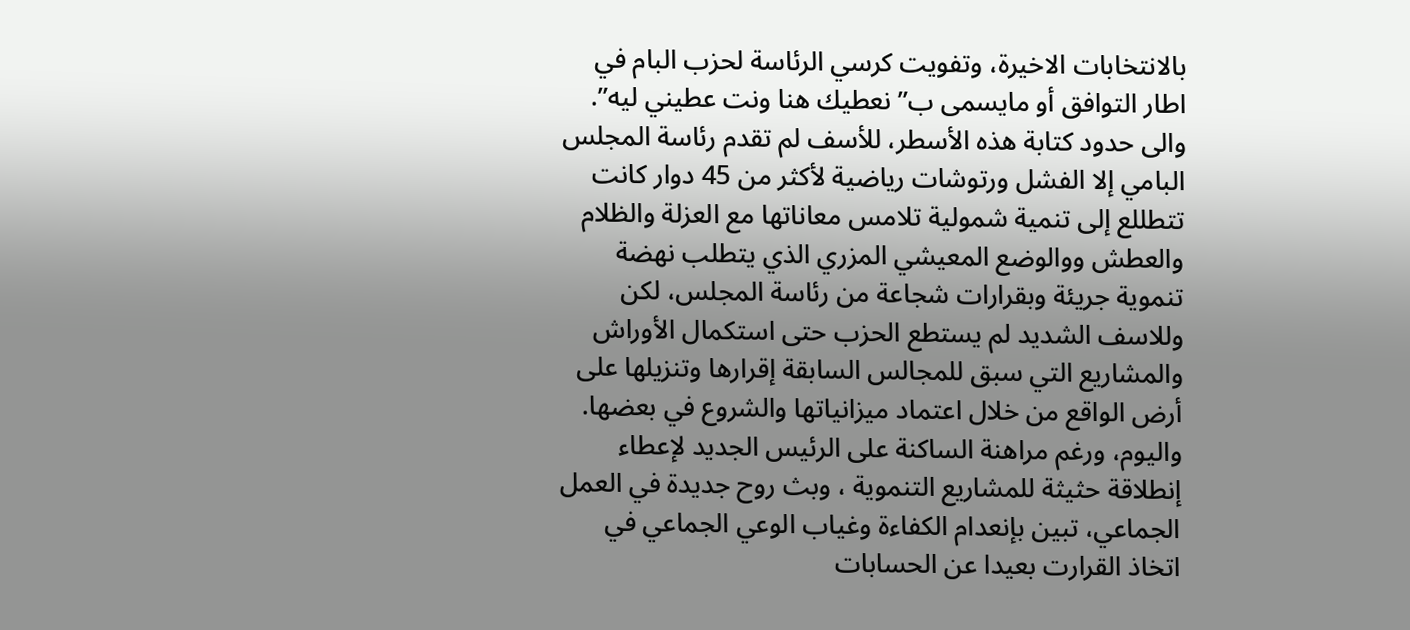بالانتخابات الاخيرة، وتفويت كرسي الرئاسة لحزب البام في اطار التوافق أو مايسمى ب” نعطيك هنا ونت عطيني ليه”.
والى حدود كتابة هذه الأسطر، للأسف لم تقدم رئاسة المجلس البامي إلا الفشل ورتوشات رياضية لأكثر من 45 دوار كانت تتطللع إلى تنمية شمولية تلامس معاناتها مع العزلة والظلام والعطش ووالوضع المعيشي المزري الذي يتطلب نهضة تنموية جريئة وبقرارات شجاعة من رئاسة المجلس، لكن وللاسف الشديد لم يستطع الحزب حتى استكمال الأوراش والمشاريع التي سبق للمجالس السابقة إقرارها وتنزيلها على أرض الواقع من خلال اعتماد ميزانياتها والشروع في بعضها.
واليوم، ورغم مراهنة الساكنة على الرئيس الجديد لإعطاء إنطلاقة حثيثة للمشاريع التنموية ، وبث روح جديدة في العمل الجماعي، تبين بإنعدام الكفاءة وغياب الوعي الجماعي في اتخاذ القرارت بعيدا عن الحسابات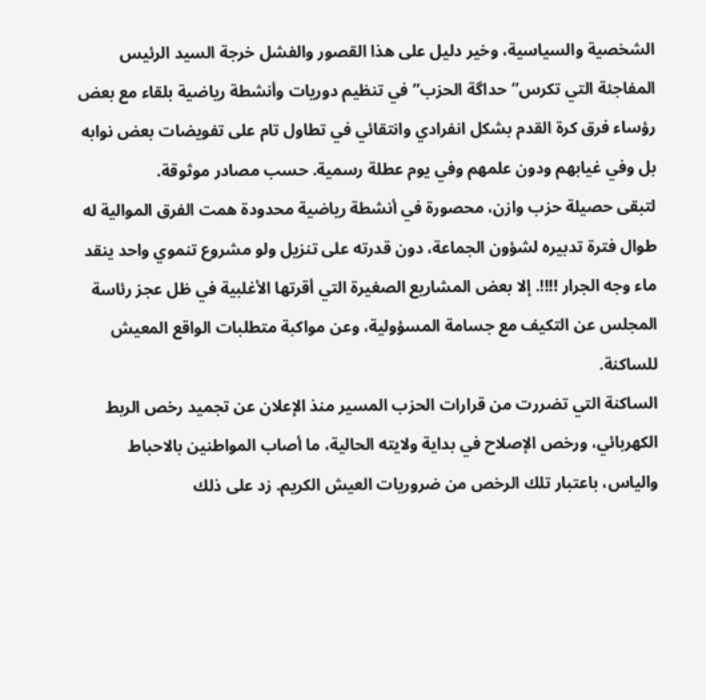الشخصية والسياسية، وخير دليل على هذا القصور والفشل خرجة السيد الرئيس المفاجئة التي تكرس”حداگة الحزب” في تنظيم دوريات وأنشطة رياضية بلقاء مع بعض رؤساء فرق كرة القدم بشكل انفرادي وانتقائي في تطاول تام على تفويضات بعض نوابه بل وفي غيابهم ودون علمهم وفي يوم عطلة رسمية. حسب مصادر موثوقة.
لتبقى حصيلة حزب وازن، محصورة في أنشطة رياضية محدودة همت الفرق الموالية له طوال فترة تدبيره لشؤون الجماعة، دون قدرته على تنزيل ولو مشروع تنموي واحد ينقد ماء وجه الجرار !!!!. إلا بعض المشاريع الصغيرة التي أقرتها الأغلبية في ظل عجز رئاسة المجلس عن التكيف مع جسامة المسؤولية، وعن مواكبة متطلبات الواقع المعيش للساكنة.
الساكنة التي تضررت من قرارات الحزب المسير منذ الإعلان عن تجميد رخص الربط الكهربائي، ورخص الإصلاح في بداية ولايته الحالية، ما أصاب المواطنين بالاحباط والياس، باعتبار تلك الرخص من ضروريات العيش الكريم. زد على ذلك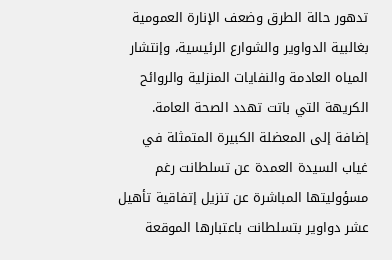تدهور حالة الطرق وضعف الإنارة العمومية بغالبية الدواوير والشوارع الرئيسية، وإنتشار المياه العادمة والنفايات المنزلية والروائح الكريهة التي باتت تهدد الصحة العامة. إضافة إلى المعضلة الكبيرة المتمثلة في غياب السيدة العمدة عن تسلطانت رغم مسؤوليتها المباشرة عن تنزيل إتفاقية تأهيل عشر دواوير بتسلطانت باعتبارها الموقعة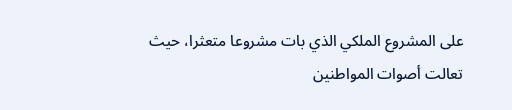على المشروع الملكي الذي بات مشروعا متعثرا، حيث تعالت أصوات المواطنين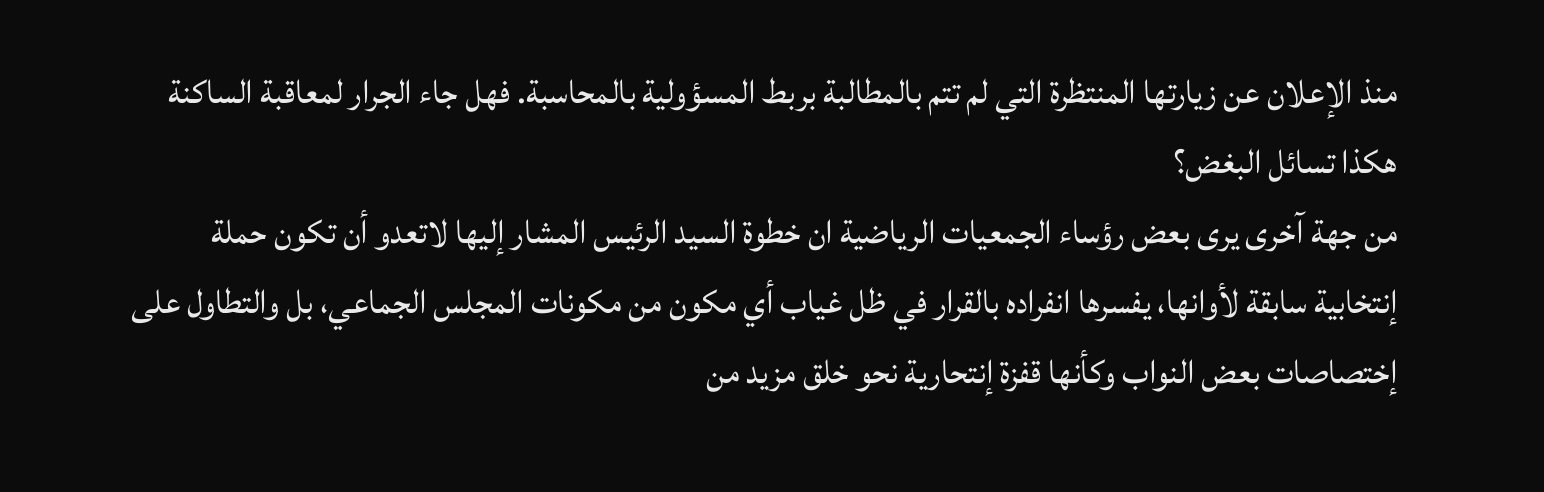منذ الإعلان عن زيارتها المنتظرة التي لم تتم بالمطالبة بربط المسؤولية بالمحاسبة. فهل جاء الجرار لمعاقبة الساكنة هكذا تسائل البغض؟
من جهة آخرى يرى بعض رؤساء الجمعيات الرياضية ان خطوة السيد الرئيس المشار إليها لاتعدو أن تكون حملة إنتخابية سابقة لأوانها، يفسرها انفراده بالقرار في ظل غياب أي مكون من مكونات المجلس الجماعي، بل والتطاول على إختصاصات بعض النواب وكأنها قفزة إنتحارية نحو خلق مزيد من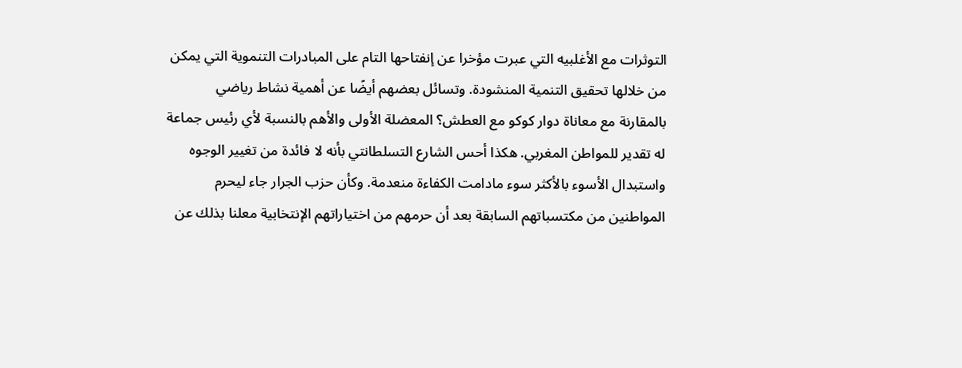التوثرات مع الأغلبيه التي عبرت مؤخرا عن إنفتاحها التام على المبادرات التنموية التي يمكن من خلالها تحقيق التنمية المنشودة. وتسائل بعضهم أيضًا عن أهمية نشاط رياضي بالمقارنة مع معاناة دوار كوكو مع العطش؟ المعضلة الأولى والأهم بالنسبة لأي رئيس جماعة له تقدير للمواطن المغربي. هكذا أحس الشارع التسلطانتي بأنه لا فائدة من تغيير الوجوه واستبدال الأسوء بالأكثر سوء مادامت الكفاءة منعدمة. وكأن حزب الجرار جاء ليحرم المواطنين من مكتسباتهم السابقة بعد أن حرمهم من اختياراتهم الإنتخابية معلنا بذلك عن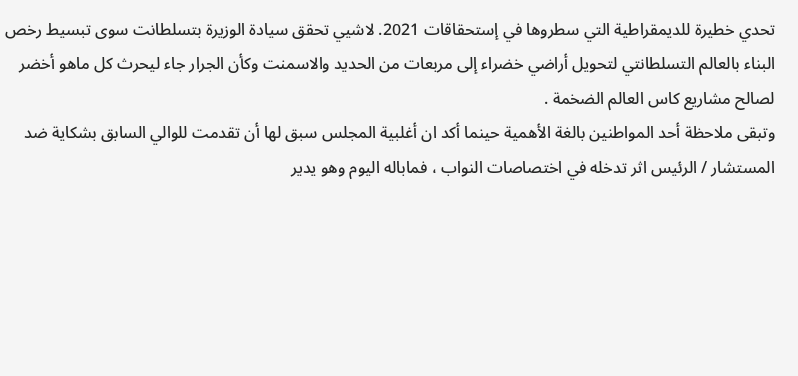تحدي خطيرة للديمقراطية التي سطروها في إستحقاقات 2021. لاشيي تحقق سيادة الوزيرة بتسلطانت سوى تبسيط رخص البناء بالعالم التسلطانتي لتحويل أراضي خضراء إلى مربعات من الحديد والاسمنت وكأن الجرار جاء ليحرث كل ماهو أخضر لصالح مشاريع كاس العالم الضخمة .
وتبقى ملاحظة أحد المواطنين بالغة الأهمية حينما أكد ان أغلبية المجلس سبق لها أن تقدمت للوالي السابق بشكاية ضد المستشار / الرئيس اثر تدخله في اختصاصات النواب ، فماباله اليوم وهو يدير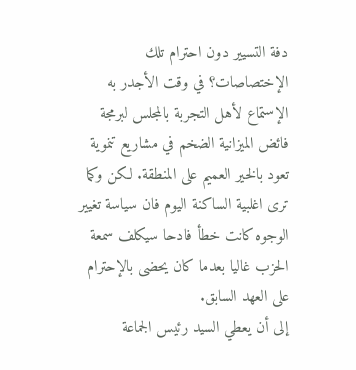دفة التسيير دون احترام تلك الإختصاصات؟ في وقت الأجدر به الإستماع لأهل التجربة بالمجلس لبرمجة فائض الميزانية الضخم في مشاريع تنموية تعود بالخير العميم على المنطقة. لكن وكما ترى اغلبية الساكنة اليوم فان سياسة تغيير الوجوه كانت خطأ فادحا سيكلف سمعة الحزب غاليا بعدما كان يحضى بالإحترام على العهد السابق.
إلى أن يعطي السيد رئيس الجماعة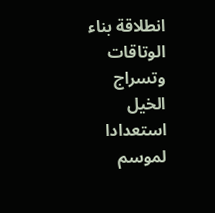انطلاقة بناء الوتاقات وتسراج الخيل استعدادا لموسم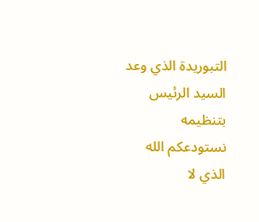التبوريدة الذي وعد السيد الرئيس بتنظيمه نستودعكم الله الذي لا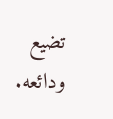تضيع ودائعه.